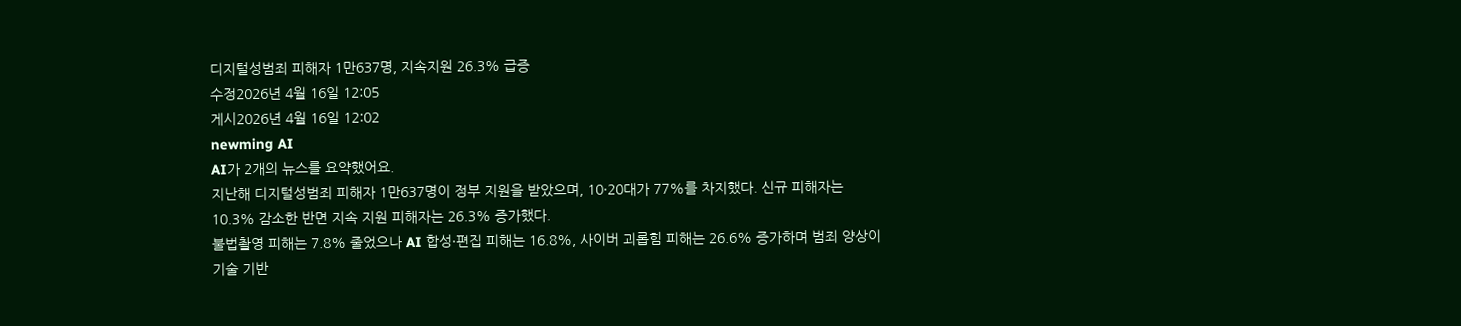디지털성범죄 피해자 1만637명, 지속지원 26.3% 급증
수정2026년 4월 16일 12:05
게시2026년 4월 16일 12:02
newming AI
AI가 2개의 뉴스를 요약했어요.
지난해 디지털성범죄 피해자 1만637명이 정부 지원을 받았으며, 10·20대가 77%를 차지했다. 신규 피해자는 10.3% 감소한 반면 지속 지원 피해자는 26.3% 증가했다.
불법촬영 피해는 7.8% 줄었으나 AI 합성·편집 피해는 16.8%, 사이버 괴롭힘 피해는 26.6% 증가하며 범죄 양상이 기술 기반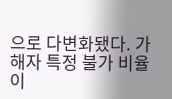으로 다변화됐다. 가해자 특정 불가 비율이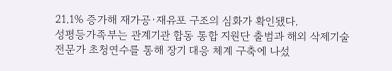21.1% 증가해 재가공·재유포 구조의 심화가 확인됐다.
성평등가족부는 관계기관 합동 통합 지원단 출범과 해외 삭제기술 전문가 초청연수를 통해 장기 대응 체계 구축에 나섰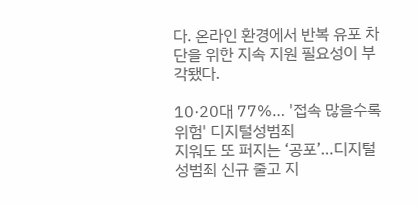다. 온라인 환경에서 반복 유포 차단을 위한 지속 지원 필요성이 부각됐다.

10·20대 77%… '접속 많을수록 위험' 디지털성범죄
지워도 또 퍼지는 ‘공포’…디지털성범죄 신규 줄고 지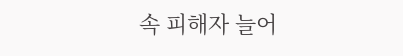속 피해자 늘어